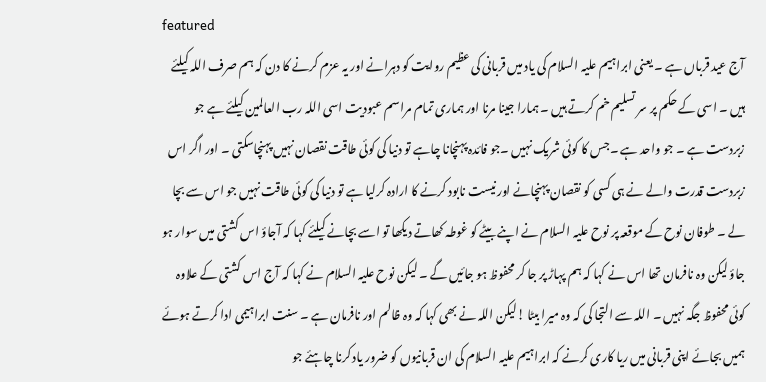featured
آج عید قرباں ہے ۔ یعنی ابراہیم علیہ السلام کی یاد میں قربانی کی عظیم روایت کو دہرانے اور یہ عزم کرنے کا دن کہ ہم صرف اللہ کیلئے ہیں ۔ اسی کے حکم پر سر تسلیم خم کرتے ہیں ۔ ہمارا جینا مرنا اور ہماری تمام مراسم عبودیت اسی اللہ رب العالمین کیلئے ہے جو زبردست ہے ۔ جو واحد ہے ۔جس کا کوئی شریک نہیں ۔جو فائدہ پہنچانا چاہے تو دنیا کی کوئی طاقت نقصان نہیں پہنچاسکتی ۔ اور اگر اس زبردست قدرت والے نے ہی کسی کو نقصان پہنچانے اور نیست نابود کرنے کا ارادہ کرلیا ہے تو دنیا کی کوئی طاقت نہیں جو اس سے بچا لے ۔ طوفان نوح کے موقعہ پر نوح علیہ السلام نے اپنے بیٹے کو غوطہ کھاتے دیکھا تو اسے بچانے کیلئے کہا کہ آجاؤ اس کشتی میں سوار ہو جاؤ لیکن وہ نافرمان تھا اس نے کہا کہ ہم پہاڑ پر جا کر محفوظ ہو جائیں گے ۔ لیکن نوح علیہ السلام نے کہا کہ آج اس کشتی کے علاوہ کوئی محفوظ جگہ نہیں ۔ اللہ سے التجا کی کہ وہ میرا بیٹا !لیکن اللہ نے بھی کہا کہ وہ ظالم اور نافرمان ہے ۔ سنت ابراہیمی ادا کرتے ہوئے ہمیں بجائے اپنی قربانی میں ریا کاری کرنے کہ ابراہیم علیہ السلام کی ان قربانیوں کو ضرور یاد کرنا چاہئے جو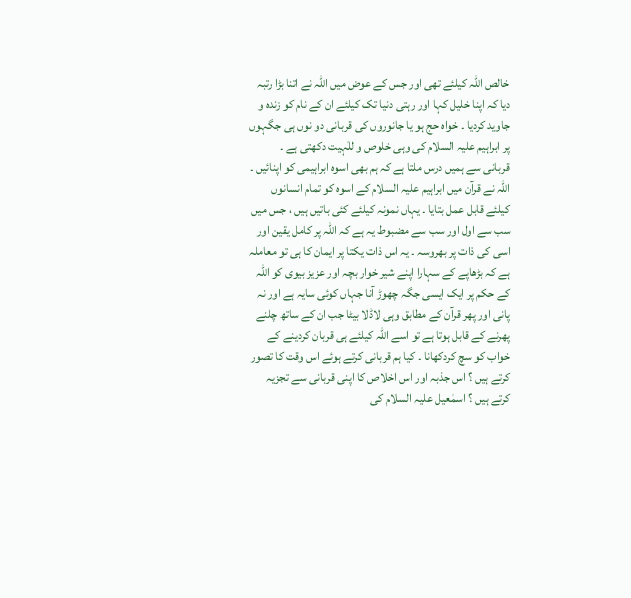خالص اللہ کیلئے تھی اور جس کے عوض میں اللہ نے اتنا بڑا رتبہ دیا کہ اپنا خلیل کہا اور رہتی دنیا تک کیلئے ان کے نام کو زندہ و جاوید کردیا ۔ خواہ حج ہو یا جانوروں کی قربانی دو نوں ہی جگہوں پر ابراہیم علیہ السلام کی وہی خلوص و للٰہیت دکھتی ہے ۔
قربانی سے ہمیں درس ملتا ہے کہ ہم بھی اسوہ ابراہیمی کو اپنائیں ۔ اللہ نے قرآن میں ابراہیم علیہ السلام کے اسوہ کو تمام انسانوں کیلئے قابل عمل بتایا ۔ یہاں نمونہ کیلئے کئی باتیں ہیں ، جس میں سب سے اول اور سب سے مضبوط یہ ہے کہ اللہ پر کامل یقین اور اسی کی ذات پر بھروسہ ۔ یہ اس ذات یکتا پر ایمان کا ہی تو معاملہ ہے کہ بڑھاپے کے سہارا اپنے شیر خوار بچہ اور عزیز بیوی کو اللہ کے حکم پر ایک ایسی جگہ چھوڑ آنا جہاں کوئی سایہ ہے اور نہ پانی اور پھر قرآن کے مطابق وہی لاڈلا بیٹا جب ان کے ساتھ چلنے پھرنے کے قابل ہوتا ہے تو اسے اللہ کیلئے ہی قربان کردینے کے خواب کو سچ کردکھانا ۔ کیا ہم قربانی کرتے ہوئے اس وقت کا تصور کرتے ہیں ؟ اس جذبہ اور اس اخلاص کا اپنی قربانی سے تجزیہ کرتے ہیں ؟ اسمٰعیل علیہ السلام کی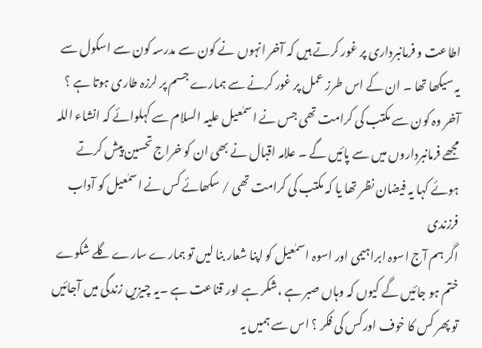اطاعت و فرمانبرداری پر غور کرتے ہیں کہ آخر انہوں نے کون سے مدرسہ کون سے اسکول سے یہ سیکھا تھا ۔ ان کے اس طرز عمل پر غور کرنے سے ہمارے جسم پر لرزہ طاری ہوتا ہے ؟ آخر وہ کون سے مکتب کی کرامت تھی جس نے اسمٰعیل علیہ السلام سے کہلوائے کہ انشاء اللہ مجھے فرمانبرداروں میں سے پائیں گے ۔ علامہ اقبال نے بھی ان کو خراج تحسین پیش کرتے ہوئے کہا یہ فیضان نظر تھا یا کہ مکتب کی کرامت تھی / سکھائے کس نے اسمٰعیل کو آداب فرزندی
اگر ہم آج اسوہ ابراہیمی اور اسوہ اسمٰعیل کو اپنا شعار بنا لیں تو ہمارے سارے گلے شکوے ختم ہو جائیں گے کیوں کہ وہاں صبر ہے ،شکر ہے اور قناعت ہے ۔یہ چیزیں زندگی میں آجائیں تو پھر کس کا خوف اورکس کی فکر ؟ اس سے ہمیں یہ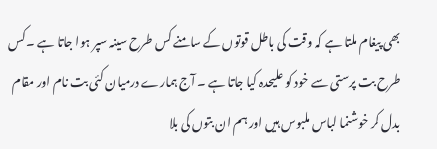بھی پیغام ملتا ہے کہ وقت کی باطل قوتوں کے سامنے کس طرح سینہ سپر ہوا جاتا ہے ۔ کس طرح بت پرستی سے خود کو علیحدہ کیا جاتا ہے ۔ آج ہمارے درمیان کئی بت نام اور مقام بدل کر خوشنما لباس ملبوس ہیں اور ہم ان بتوں کی بلا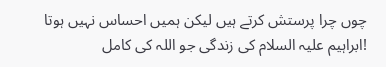چوں چرا پرستش کرتے ہیں لیکن ہمیں احساس نہیں ہوتا !ابراہیم علیہ السلام کی زندگی جو اللہ کی کامل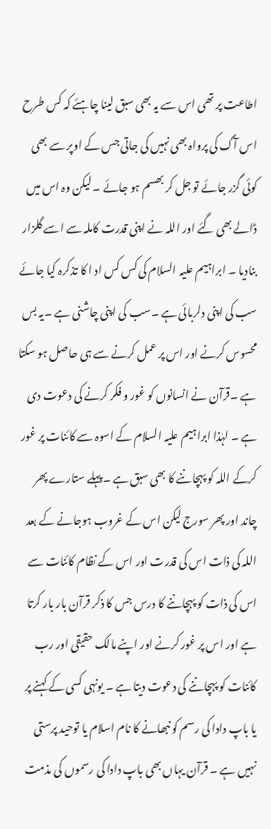اطاعت پر تھی اس سے یہ بھی سبق لینا چاہئے کہ کس طرح اس آگ کی پرواہ بھی نہیں کی جاتی جس کے اوپر سے بھی کوئی گزر جائے تو جل کر بھسم ہو جائے ۔ لیکن وہ اس میں ڈالے بھی گئے اور اللہ نے اپنی قدرت کاملہ سے اسے گلزار بنادیا ۔ ابراہیم علیہ السلام کی کس کس اد ا کا تذکرہ کیا جائے سب کی اپنی دلربائی ہے ۔سب کی اپنی چاشنی ہے ۔یہ بس محسوس کرنے اور اس پر عمل کرنے سے ہی حاصل ہو سکتا ہے ۔قرآن نے انسانوں کو غور و فکر کرنے کی دعوت دی ہے ۔ لہٰذا ابراہیم علیہ السلام کے اسوہ سے کائنات پر غور کرکے اللہ کو پہچاننے کا بھی سبق ہے ۔پہلے ستارے پھر چاند اور پھر سورج لیکن اس کے غروب ہوجانے کے بعد اللہ کی ذات اس کی قدرت اور اس کے نظام کائنات سے اس کی ذات کو پہچاننے کا درس جس کا ذکر قرآن بار بار کرتا ہے اور اس پر غور کرنے اور اپنے مالک حقیقی اور رب کائنات کو پہچاننے کی دعوت دیتا ہے ۔ یونہی کسی کے کہنے پر یا باپ دادا کی رسم کو نبھانے کا نام اسلام یا توحید پرستی نہیں ہے ۔ قرآن یہاں بھی باپ دادا کی رسموں کی مذمت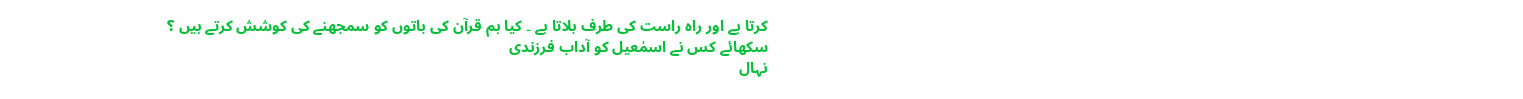کرتا ہے اور راہ راست کی طرف بلاتا ہے ۔ کیا ہم قرآن کی باتوں کو سمجھنے کی کوشش کرتے ہیں ؟
سکھائے کس نے اسمٰعیل کو آداب فرزندی
نہال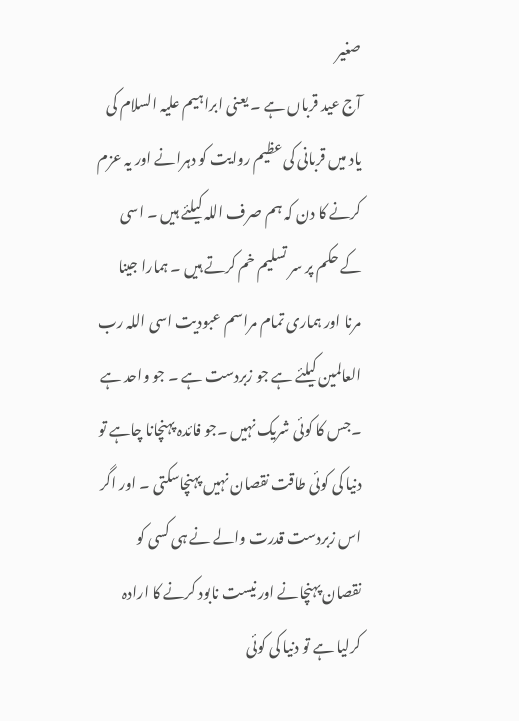صغیر
آج عید قرباں ہے ۔ یعنی ابراہیم علیہ السلام کی یاد میں قربانی کی عظیم روایت کو دہرانے اور یہ عزم کرنے کا دن کہ ہم صرف اللہ کیلئے ہیں ۔ اسی کے حکم پر سر تسلیم خم کرتے ہیں ۔ ہمارا جینا مرنا اور ہماری تمام مراسم عبودیت اسی اللہ رب العالمین کیلئے ہے جو زبردست ہے ۔ جو واحد ہے ۔جس کا کوئی شریک نہیں ۔جو فائدہ پہنچانا چاہے تو دنیا کی کوئی طاقت نقصان نہیں پہنچاسکتی ۔ اور اگر اس زبردست قدرت والے نے ہی کسی کو نقصان پہنچانے اور نیست نابود کرنے کا ارادہ کرلیا ہے تو دنیا کی کوئی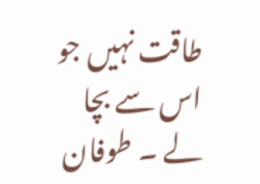طاقت نہیں جو اس سے بچا لے ۔ طوفان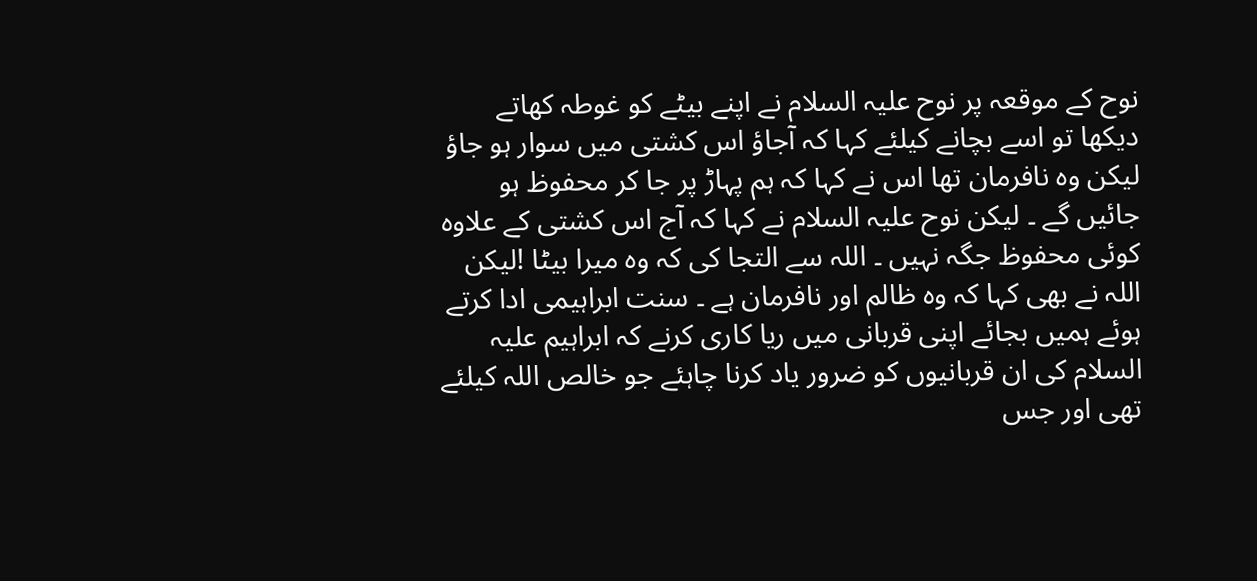نوح کے موقعہ پر نوح علیہ السلام نے اپنے بیٹے کو غوطہ کھاتے دیکھا تو اسے بچانے کیلئے کہا کہ آجاؤ اس کشتی میں سوار ہو جاؤ لیکن وہ نافرمان تھا اس نے کہا کہ ہم پہاڑ پر جا کر محفوظ ہو جائیں گے ۔ لیکن نوح علیہ السلام نے کہا کہ آج اس کشتی کے علاوہ کوئی محفوظ جگہ نہیں ۔ اللہ سے التجا کی کہ وہ میرا بیٹا !لیکن اللہ نے بھی کہا کہ وہ ظالم اور نافرمان ہے ۔ سنت ابراہیمی ادا کرتے ہوئے ہمیں بجائے اپنی قربانی میں ریا کاری کرنے کہ ابراہیم علیہ السلام کی ان قربانیوں کو ضرور یاد کرنا چاہئے جو خالص اللہ کیلئے تھی اور جس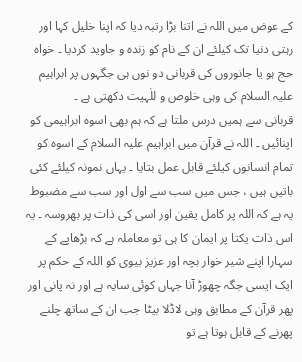کے عوض میں اللہ نے اتنا بڑا رتبہ دیا کہ اپنا خلیل کہا اور رہتی دنیا تک کیلئے ان کے نام کو زندہ و جاوید کردیا ۔ خواہ حج ہو یا جانوروں کی قربانی دو نوں ہی جگہوں پر ابراہیم علیہ السلام کی وہی خلوص و للٰہیت دکھتی ہے ۔
قربانی سے ہمیں درس ملتا ہے کہ ہم بھی اسوہ ابراہیمی کو اپنائیں ۔ اللہ نے قرآن میں ابراہیم علیہ السلام کے اسوہ کو تمام انسانوں کیلئے قابل عمل بتایا ۔ یہاں نمونہ کیلئے کئی باتیں ہیں ، جس میں سب سے اول اور سب سے مضبوط یہ ہے کہ اللہ پر کامل یقین اور اسی کی ذات پر بھروسہ ۔ یہ اس ذات یکتا پر ایمان کا ہی تو معاملہ ہے کہ بڑھاپے کے سہارا اپنے شیر خوار بچہ اور عزیز بیوی کو اللہ کے حکم پر ایک ایسی جگہ چھوڑ آنا جہاں کوئی سایہ ہے اور نہ پانی اور پھر قرآن کے مطابق وہی لاڈلا بیٹا جب ان کے ساتھ چلنے پھرنے کے قابل ہوتا ہے تو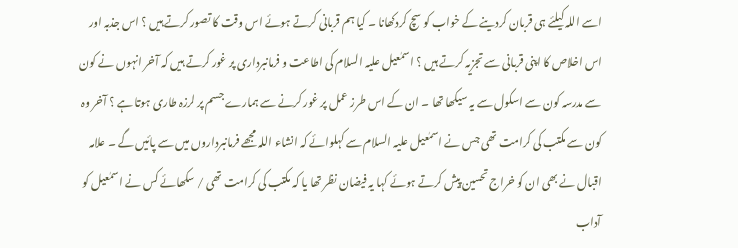اسے اللہ کیلئے ہی قربان کردینے کے خواب کو سچ کردکھانا ۔ کیا ہم قربانی کرتے ہوئے اس وقت کا تصور کرتے ہیں ؟ اس جذبہ اور اس اخلاص کا اپنی قربانی سے تجزیہ کرتے ہیں ؟ اسمٰعیل علیہ السلام کی اطاعت و فرمانبرداری پر غور کرتے ہیں کہ آخر انہوں نے کون سے مدرسہ کون سے اسکول سے یہ سیکھا تھا ۔ ان کے اس طرز عمل پر غور کرنے سے ہمارے جسم پر لرزہ طاری ہوتا ہے ؟ آخر وہ کون سے مکتب کی کرامت تھی جس نے اسمٰعیل علیہ السلام سے کہلوائے کہ انشاء اللہ مجھے فرمانبرداروں میں سے پائیں گے ۔ علامہ اقبال نے بھی ان کو خراج تحسین پیش کرتے ہوئے کہا یہ فیضان نظر تھا یا کہ مکتب کی کرامت تھی / سکھائے کس نے اسمٰعیل کو آداب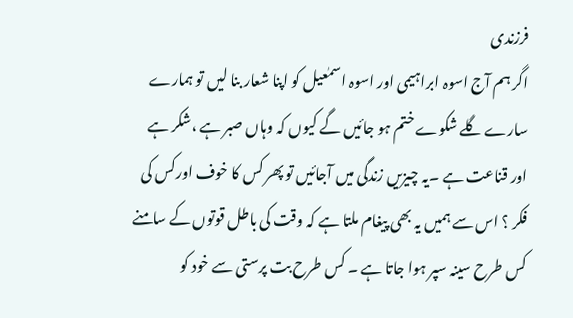فرزندی
اگر ہم آج اسوہ ابراہیمی اور اسوہ اسمٰعیل کو اپنا شعار بنا لیں تو ہمارے سارے گلے شکوے ختم ہو جائیں گے کیوں کہ وہاں صبر ہے ،شکر ہے اور قناعت ہے ۔یہ چیزیں زندگی میں آجائیں تو پھر کس کا خوف اورکس کی فکر ؟ اس سے ہمیں یہ بھی پیغام ملتا ہے کہ وقت کی باطل قوتوں کے سامنے کس طرح سینہ سپر ہوا جاتا ہے ۔ کس طرح بت پرستی سے خود کو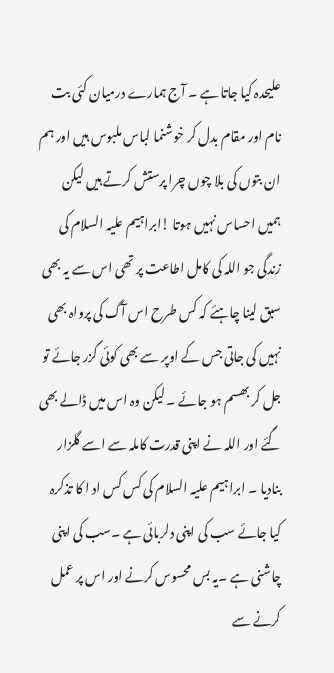علیحدہ کیا جاتا ہے ۔ آج ہمارے درمیان کئی بت نام اور مقام بدل کر خوشنما لباس ملبوس ہیں اور ہم ان بتوں کی بلا چوں چرا پرستش کرتے ہیں لیکن ہمیں احساس نہیں ہوتا !ابراہیم علیہ السلام کی زندگی جو اللہ کی کامل اطاعت پر تھی اس سے یہ بھی سبق لینا چاہئے کہ کس طرح اس آگ کی پرواہ بھی نہیں کی جاتی جس کے اوپر سے بھی کوئی گزر جائے تو جل کر بھسم ہو جائے ۔ لیکن وہ اس میں ڈالے بھی گئے اور اللہ نے اپنی قدرت کاملہ سے اسے گلزار بنادیا ۔ ابراہیم علیہ السلام کی کس کس اد ا کا تذکرہ کیا جائے سب کی اپنی دلربائی ہے ۔سب کی اپنی چاشنی ہے ۔یہ بس محسوس کرنے اور اس پر عمل کرنے سے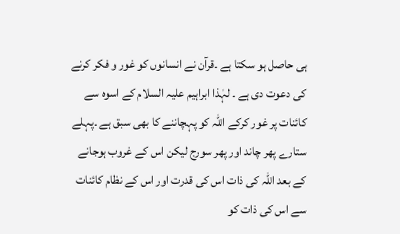ہی حاصل ہو سکتا ہے ۔قرآن نے انسانوں کو غور و فکر کرنے کی دعوت دی ہے ۔ لہٰذا ابراہیم علیہ السلام کے اسوہ سے کائنات پر غور کرکے اللہ کو پہچاننے کا بھی سبق ہے ۔پہلے ستارے پھر چاند اور پھر سورج لیکن اس کے غروب ہوجانے کے بعد اللہ کی ذات اس کی قدرت اور اس کے نظام کائنات سے اس کی ذات کو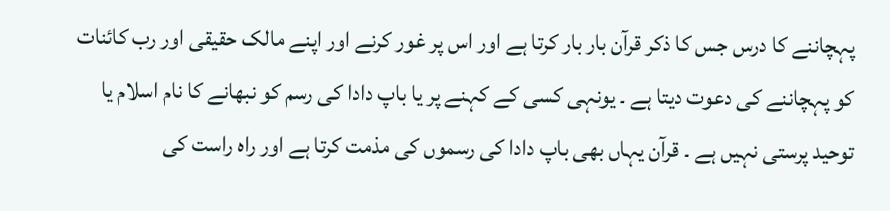پہچاننے کا درس جس کا ذکر قرآن بار بار کرتا ہے اور اس پر غور کرنے اور اپنے مالک حقیقی اور رب کائنات کو پہچاننے کی دعوت دیتا ہے ۔ یونہی کسی کے کہنے پر یا باپ دادا کی رسم کو نبھانے کا نام اسلام یا توحید پرستی نہیں ہے ۔ قرآن یہاں بھی باپ دادا کی رسموں کی مذمت کرتا ہے اور راہ راست کی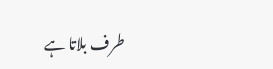طرف بلاتا ہے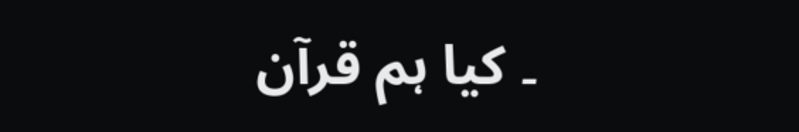۔ کیا ہم قرآن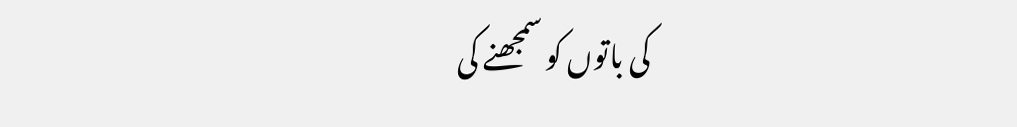کی باتوں کو سمجھنے کی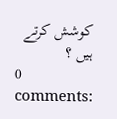کوشش کرتے ہیں ؟
0 comments: